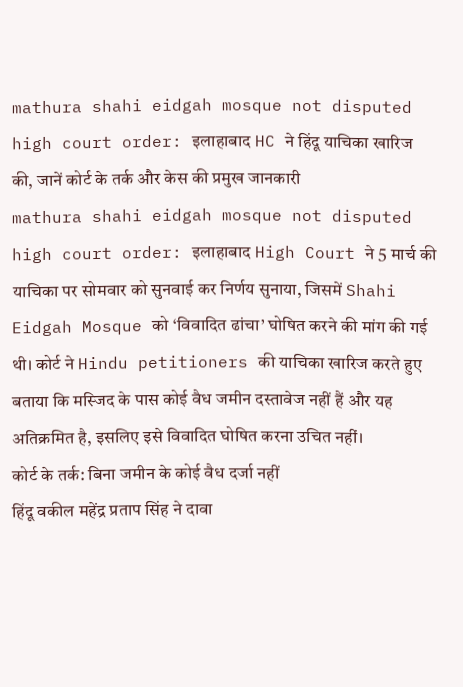mathura shahi eidgah mosque not disputed high court order: इलाहाबाद HC ने हिंदू याचिका खारिज की, जानें कोर्ट के तर्क और केस की प्रमुख जानकारी
mathura shahi eidgah mosque not disputed high court order: इलाहाबाद High Court ने 5 मार्च की याचिका पर सोमवार को सुनवाई कर निर्णय सुनाया, जिसमें Shahi Eidgah Mosque को ‘विवादित ढांचा’ घोषित करने की मांग की गई थी। कोर्ट ने Hindu petitioners की याचिका खारिज करते हुए बताया कि मस्जिद के पास कोई वैध जमीन दस्तावेज नहीं हैं और यह अतिक्रमित है, इसलिए इसे विवादित घोषित करना उचित नहीं।
कोर्ट के तर्क: बिना जमीन के कोई वैध दर्जा नहीं
हिंदू वकील महेंद्र प्रताप सिंह ने दावा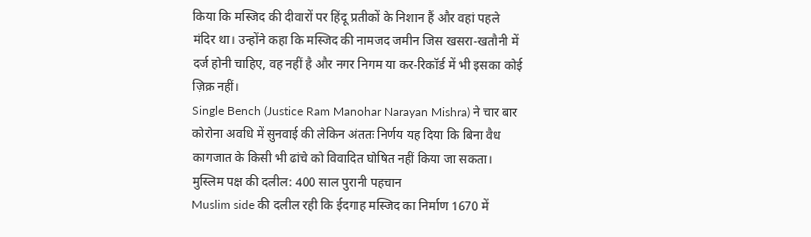किया कि मस्जिद की दीवारों पर हिंदू प्रतीकों के निशान हैं और वहां पहले मंदिर था। उन्होंने कहा कि मस्जिद की नामजद जमीन जिस खसरा‑खतौनी में दर्ज होनी चाहिए, वह नहीं है और नगर निगम या कर-रिकॉर्ड में भी इसका कोई ज़िक्र नहीं।
Single Bench (Justice Ram Manohar Narayan Mishra) ने चार बार कोरोना अवधि में सुनवाई की लेकिन अंततः निर्णय यह दिया कि बिना वैध कागजात के किसी भी ढांचे को विवादित घोषित नहीं किया जा सकता।
मुस्लिम पक्ष की दलील: 400 साल पुरानी पहचान
Muslim side की दलील रही कि ईदगाह मस्जिद का निर्माण 1670 में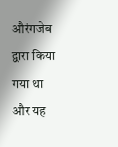औरंगजेब द्वारा किया गया था और यह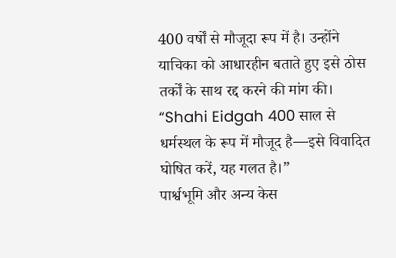400 वर्षों से मौजूदा रूप में है। उन्होंने याचिका को आधारहीन बताते हुए इसे ठोस तर्कों के साथ रद्द करने की मांग की।
“Shahi Eidgah 400 साल से धर्मस्थल के रूप में मौजूद है—इसे विवादित घोषित करें, यह गलत है।”
पार्श्वभूमि और अन्य केस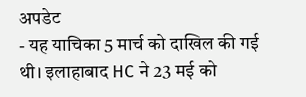अपडेट
- यह याचिका 5 मार्च को दाखिल की गई थी। इलाहाबाद HC ने 23 मई को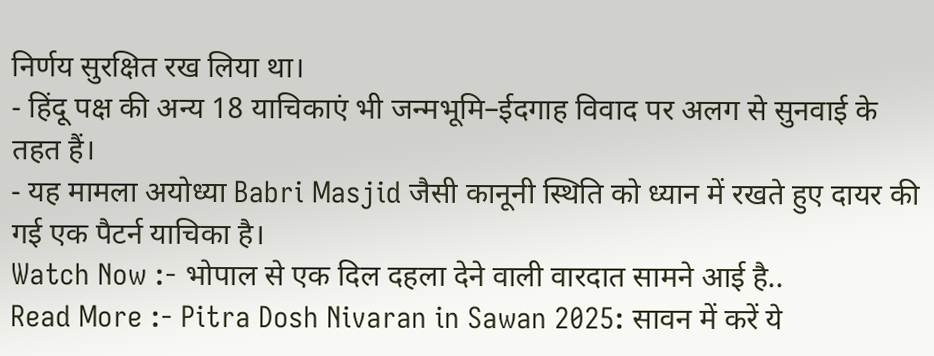निर्णय सुरक्षित रख लिया था।
- हिंदू पक्ष की अन्य 18 याचिकाएं भी जन्मभूमि–ईदगाह विवाद पर अलग से सुनवाई के तहत हैं।
- यह मामला अयोध्या Babri Masjid जैसी कानूनी स्थिति को ध्यान में रखते हुए दायर की गई एक पैटर्न याचिका है।
Watch Now :- भोपाल से एक दिल दहला देने वाली वारदात सामने आई है..
Read More :- Pitra Dosh Nivaran in Sawan 2025: सावन में करें ये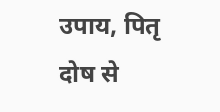उपाय, पितृ दोष से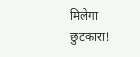मिलेगा छुटकारा!